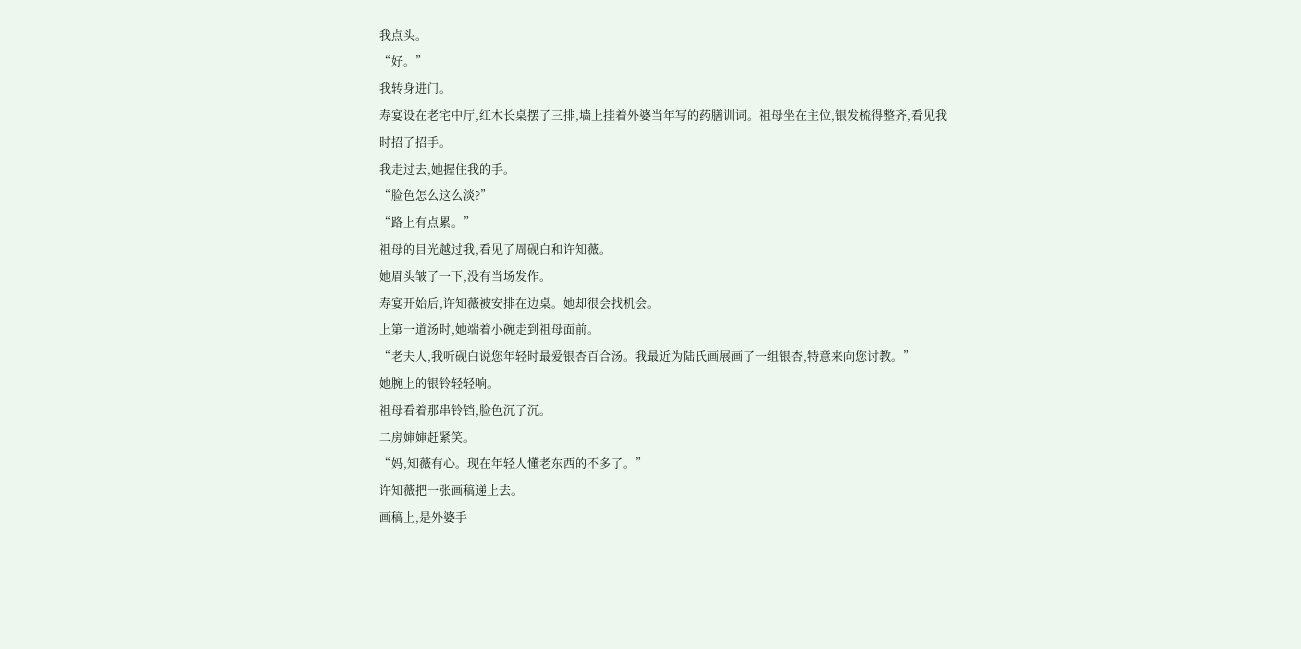我点头。
“好。”
我转身进门。
寿宴设在老宅中厅,红木长桌摆了三排,墙上挂着外婆当年写的药膳训词。祖母坐在主位,银发梳得整齐,看见我时招了招手。
我走过去,她握住我的手。
“脸色怎么这么淡?”
“路上有点累。”
祖母的目光越过我,看见了周砚白和许知薇。
她眉头皱了一下,没有当场发作。
寿宴开始后,许知薇被安排在边桌。她却很会找机会。
上第一道汤时,她端着小碗走到祖母面前。
“老夫人,我听砚白说您年轻时最爱银杏百合汤。我最近为陆氏画展画了一组银杏,特意来向您讨教。”
她腕上的银铃轻轻响。
祖母看着那串铃铛,脸色沉了沉。
二房婶婶赶紧笑。
“妈,知薇有心。现在年轻人懂老东西的不多了。”
许知薇把一张画稿递上去。
画稿上,是外婆手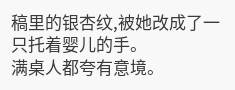稿里的银杏纹,被她改成了一只托着婴儿的手。
满桌人都夸有意境。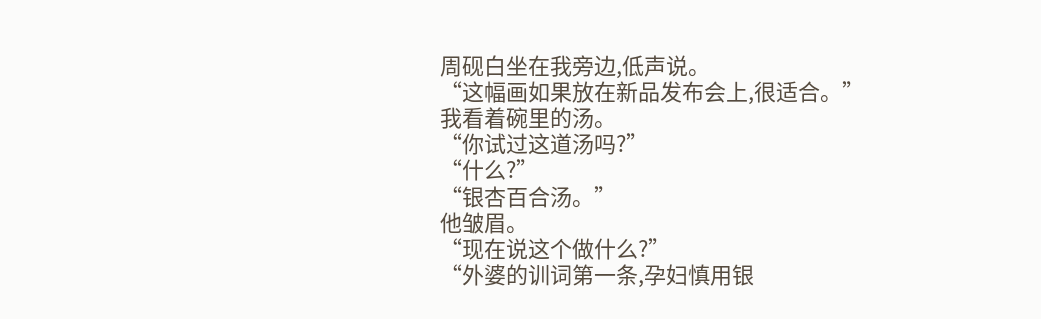周砚白坐在我旁边,低声说。
“这幅画如果放在新品发布会上,很适合。”
我看着碗里的汤。
“你试过这道汤吗?”
“什么?”
“银杏百合汤。”
他皱眉。
“现在说这个做什么?”
“外婆的训词第一条,孕妇慎用银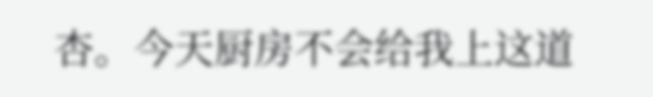杏。今天厨房不会给我上这道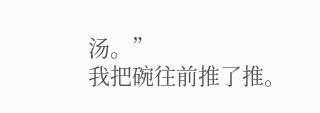汤。”
我把碗往前推了推。